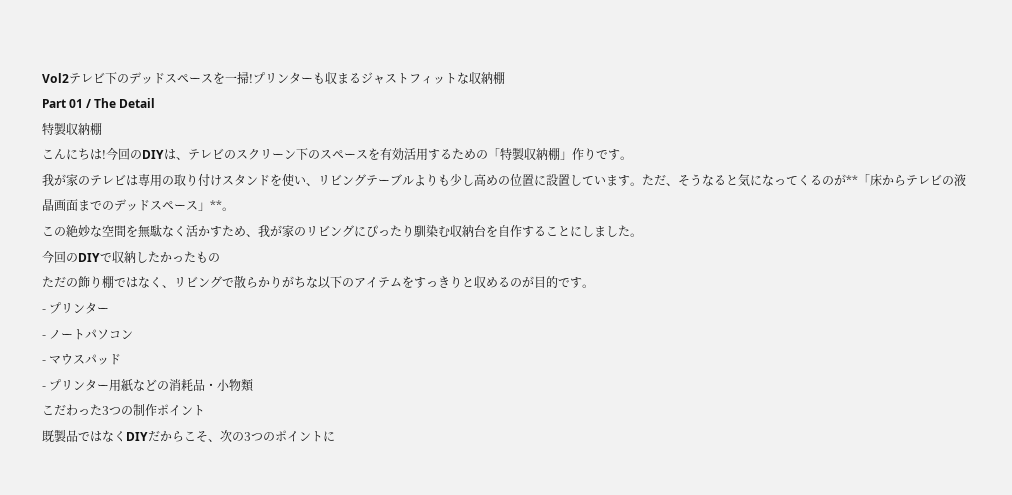Vol2テレビ下のデッドスペースを一掃!プリンターも収まるジャストフィットな収納棚
Part 01 / The Detail
特製収納棚
こんにちは!今回のDIYは、テレビのスクリーン下のスペースを有効活用するための「特製収納棚」作りです。
我が家のテレビは専用の取り付けスタンドを使い、リビングテーブルよりも少し高めの位置に設置しています。ただ、そうなると気になってくるのが**「床からテレビの液晶画面までのデッドスペース」**。
この絶妙な空間を無駄なく活かすため、我が家のリビングにぴったり馴染む収納台を自作することにしました。
今回のDIYで収納したかったもの
ただの飾り棚ではなく、リビングで散らかりがちな以下のアイテムをすっきりと収めるのが目的です。
- プリンター
- ノートパソコン
- マウスパッド
- プリンター用紙などの消耗品・小物類
こだわった3つの制作ポイント
既製品ではなくDIYだからこそ、次の3つのポイントに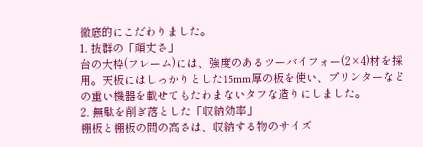徹底的にこだわりました。
1. 抜群の「頑丈さ」
台の大枠(フレーム)には、強度のあるツーバイフォー(2×4)材を採用。天板にはしっかりとした15mm厚の板を使い、プリンターなどの重い機器を載せてもたわまないタフな造りにしました。
2. 無駄を削ぎ落とした「収納効率」
棚板と棚板の間の高さは、収納する物のサイズ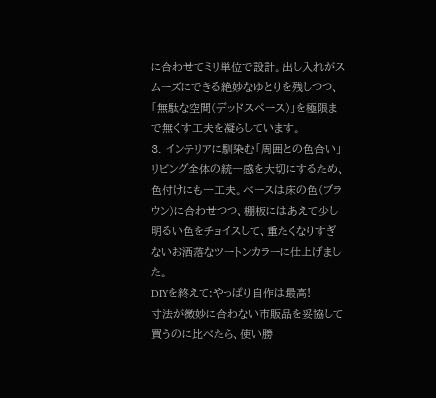に合わせてミリ単位で設計。出し入れがスムーズにできる絶妙なゆとりを残しつつ、「無駄な空間(デッドスペース)」を極限まで無くす工夫を凝らしています。
3. インテリアに馴染む「周囲との色合い」
リビング全体の統一感を大切にするため、色付けにも一工夫。ベースは床の色(ブラウン)に合わせつつ、棚板にはあえて少し明るい色をチョイスして、重たくなりすぎないお洒落なツートンカラーに仕上げました。
DIYを終えて:やっぱり自作は最高!
寸法が微妙に合わない市販品を妥協して買うのに比べたら、使い勝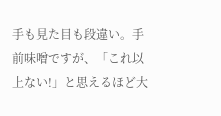手も見た目も段違い。手前味噌ですが、「これ以上ない!」と思えるほど大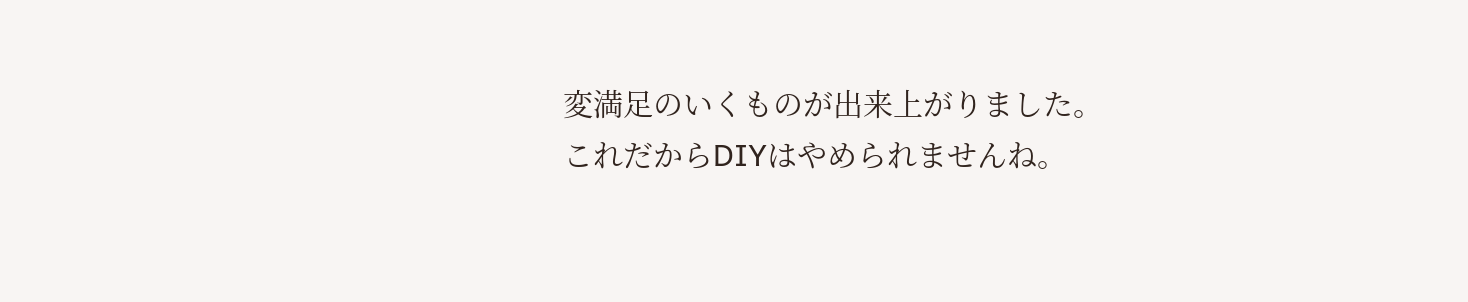変満足のいくものが出来上がりました。
これだからDIYはやめられませんね。